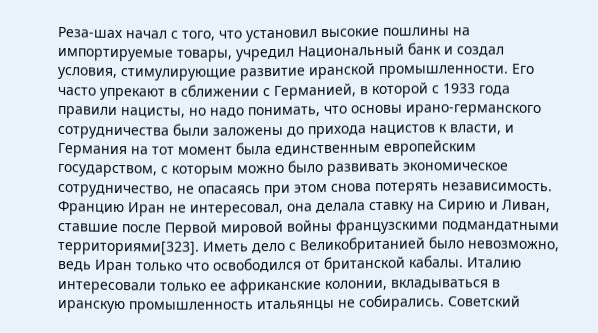Реза-шах начал с того, что установил высокие пошлины на импортируемые товары, учредил Национальный банк и создал условия, стимулирующие развитие иранской промышленности. Его часто упрекают в сближении с Германией, в которой с 1933 года правили нацисты, но надо понимать, что основы ирано-германского сотрудничества были заложены до прихода нацистов к власти, и Германия на тот момент была единственным европейским государством, с которым можно было развивать экономическое сотрудничество, не опасаясь при этом снова потерять независимость. Францию Иран не интересовал, она делала ставку на Сирию и Ливан, ставшие после Первой мировой войны французскими подмандатными территориями[323]. Иметь дело с Великобританией было невозможно, ведь Иран только что освободился от британской кабалы. Италию интересовали только ее африканские колонии, вкладываться в иранскую промышленность итальянцы не собирались. Советский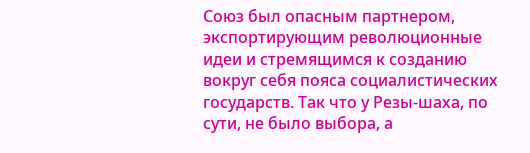Союз был опасным партнером, экспортирующим революционные идеи и стремящимся к созданию вокруг себя пояса социалистических государств. Так что у Резы-шаха, по сути, не было выбора, а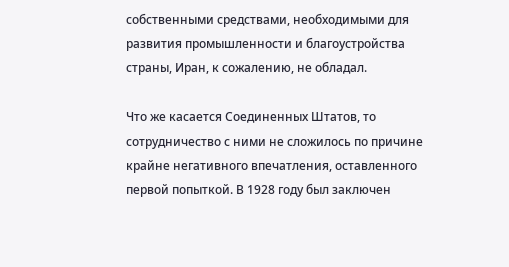собственными средствами, необходимыми для развития промышленности и благоустройства страны, Иран, к сожалению, не обладал.

Что же касается Соединенных Штатов, то сотрудничество с ними не сложилось по причине крайне негативного впечатления, оставленного первой попыткой. В 1928 году был заключен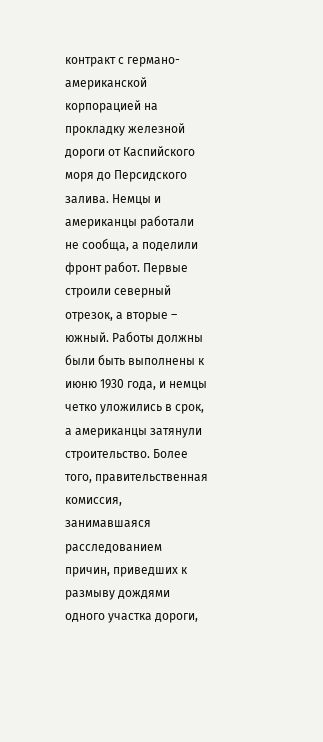контракт с германо-американской корпорацией на прокладку железной дороги от Каспийского моря до Персидского залива. Немцы и американцы работали не сообща, а поделили фронт работ. Первые строили северный отрезок, а вторые – южный. Работы должны были быть выполнены к июню 1930 года, и немцы четко уложились в срок, а американцы затянули строительство. Более того, правительственная комиссия, занимавшаяся расследованием причин, приведших к размыву дождями одного участка дороги,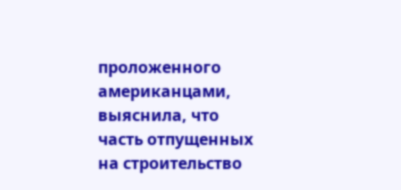проложенного американцами, выяснила, что часть отпущенных на строительство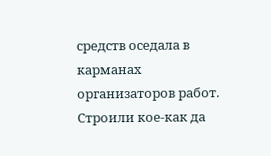средств оседала в карманах организаторов работ. Строили кое-как да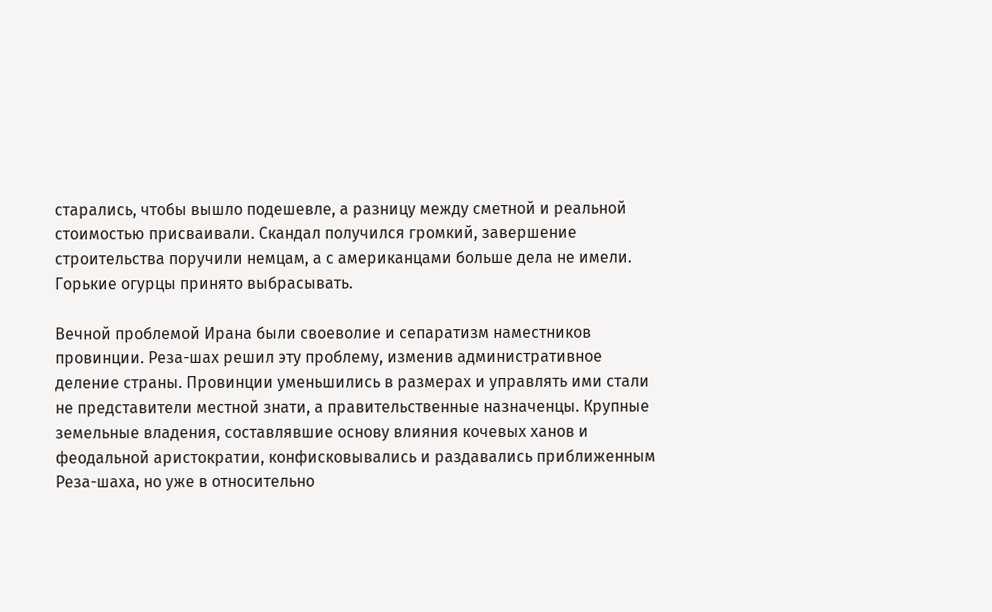старались, чтобы вышло подешевле, а разницу между сметной и реальной стоимостью присваивали. Скандал получился громкий, завершение строительства поручили немцам, а с американцами больше дела не имели. Горькие огурцы принято выбрасывать.

Вечной проблемой Ирана были своеволие и сепаратизм наместников провинции. Реза-шах решил эту проблему, изменив административное деление страны. Провинции уменьшились в размерах и управлять ими стали не представители местной знати, а правительственные назначенцы. Крупные земельные владения, составлявшие основу влияния кочевых ханов и феодальной аристократии, конфисковывались и раздавались приближенным Реза-шаха, но уже в относительно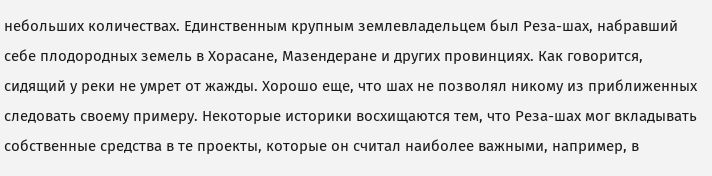небольших количествах. Единственным крупным землевладельцем был Реза-шах, набравший себе плодородных земель в Хорасане, Мазендеране и других провинциях. Как говорится, сидящий у реки не умрет от жажды. Хорошо еще, что шах не позволял никому из приближенных следовать своему примеру. Некоторые историки восхищаются тем, что Реза-шах мог вкладывать собственные средства в те проекты, которые он считал наиболее важными, например, в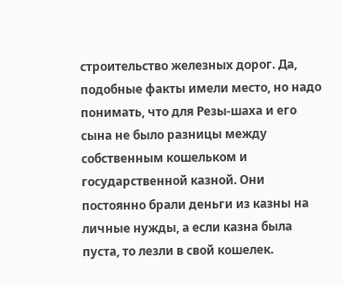строительство железных дорог. Да, подобные факты имели место, но надо понимать, что для Резы-шаха и его сына не было разницы между собственным кошельком и государственной казной. Они постоянно брали деньги из казны на личные нужды, а если казна была пуста, то лезли в свой кошелек.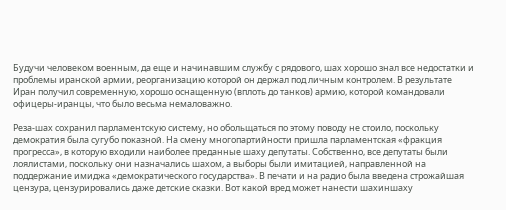Будучи человеком военным, да еще и начинавшим службу с рядового, шах хорошо знал все недостатки и проблемы иранской армии, реорганизацию которой он держал под личным контролем. В результате Иран получил современную, хорошо оснащенную (вплоть до танков) армию, которой командовали офицеры-иранцы, что было весьма немаловажно.

Реза-шах сохранил парламентскую систему, но обольщаться по этому поводу не стоило, поскольку демократия была сугубо показной. На смену многопартийности пришла парламентская «фракция прогресса», в которую входили наиболее преданные шаху депутаты. Собственно, все депутаты были лоялистами, поскольку они назначались шахом, а выборы были имитацией, направленной на поддержание имиджа «демократического государства». В печати и на радио была введена строжайшая цензура, цензурировались даже детские сказки. Вот какой вред может нанести шахиншаху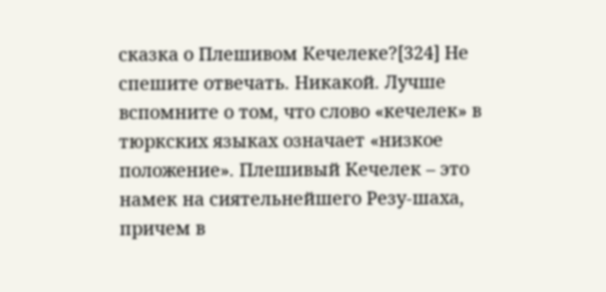сказка о Плешивом Кечелеке?[324] Не спешите отвечать. Никакой. Лучше вспомните о том, что слово «кечелек» в тюркских языках означает «низкое положение». Плешивый Кечелек – это намек на сиятельнейшего Резу-шаха, причем в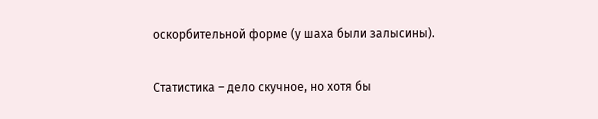оскорбительной форме (у шаха были залысины).

Статистика – дело скучное, но хотя бы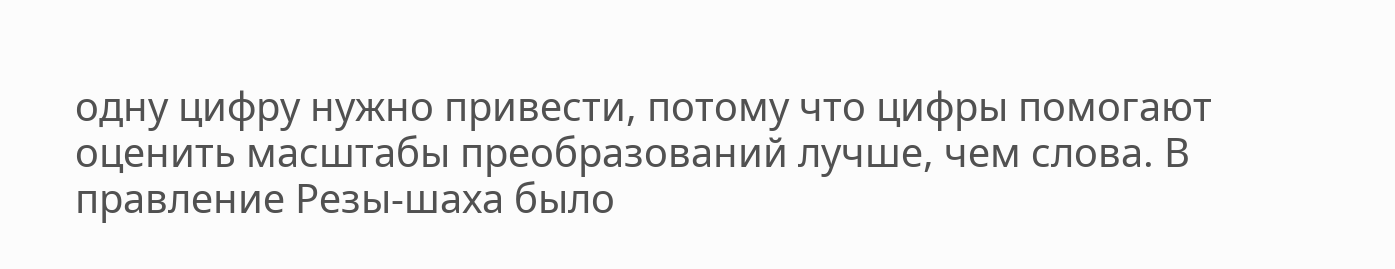одну цифру нужно привести, потому что цифры помогают оценить масштабы преобразований лучше, чем слова. В правление Резы-шаха было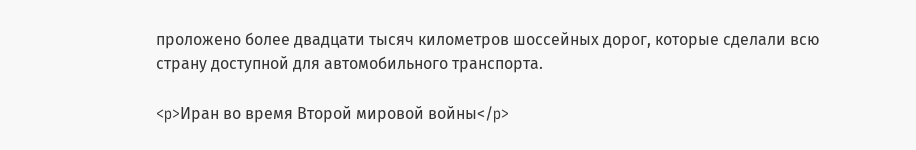проложено более двадцати тысяч километров шоссейных дорог, которые сделали всю страну доступной для автомобильного транспорта.

<p>Иран во время Второй мировой войны</p>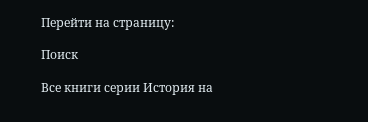Перейти на страницу:

Поиск

Все книги серии История на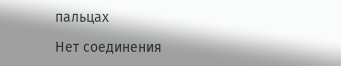пальцах

Нет соединения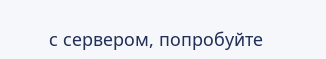с сервером, попробуйте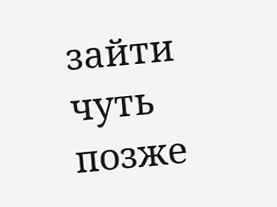зайти чуть позже